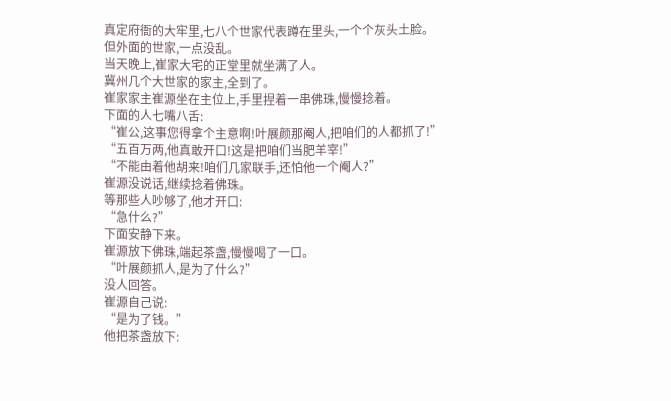真定府衙的大牢里,七八个世家代表蹲在里头,一个个灰头土脸。
但外面的世家,一点没乱。
当天晚上,崔家大宅的正堂里就坐满了人。
冀州几个大世家的家主,全到了。
崔家家主崔源坐在主位上,手里捏着一串佛珠,慢慢捻着。
下面的人七嘴八舌:
“崔公,这事您得拿个主意啊!叶展颜那阉人,把咱们的人都抓了!”
“五百万两,他真敢开口!这是把咱们当肥羊宰!”
“不能由着他胡来!咱们几家联手,还怕他一个阉人?”
崔源没说话,继续捻着佛珠。
等那些人吵够了,他才开口:
“急什么?”
下面安静下来。
崔源放下佛珠,端起茶盏,慢慢喝了一口。
“叶展颜抓人,是为了什么?”
没人回答。
崔源自己说:
“是为了钱。”
他把茶盏放下: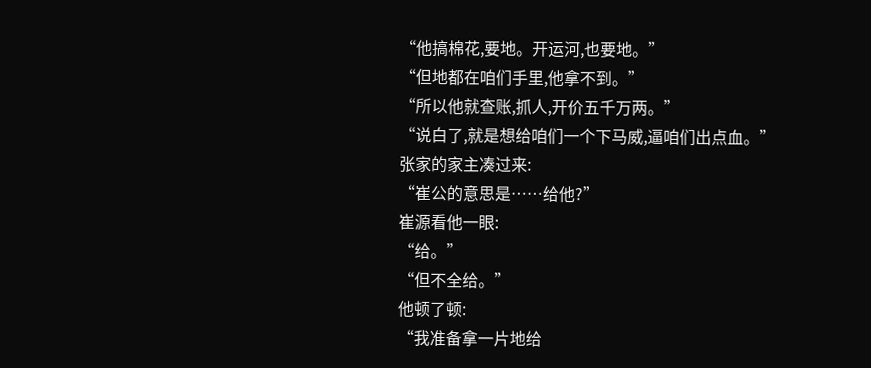“他搞棉花,要地。开运河,也要地。”
“但地都在咱们手里,他拿不到。”
“所以他就查账,抓人,开价五千万两。”
“说白了,就是想给咱们一个下马威,逼咱们出点血。”
张家的家主凑过来:
“崔公的意思是……给他?”
崔源看他一眼:
“给。”
“但不全给。”
他顿了顿:
“我准备拿一片地给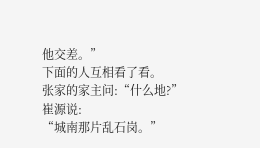他交差。”
下面的人互相看了看。
张家的家主问:“什么地?”
崔源说:
“城南那片乱石岗。”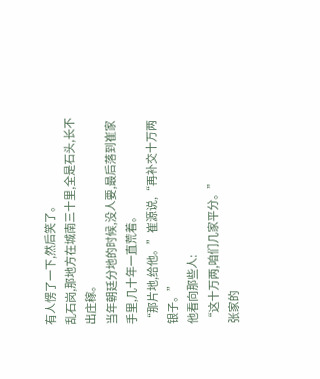有人愣了一下,然后笑了。
乱石岗,那地方在城南三十里,全是石头,长不出庄稼。
当年朝廷分地的时候,没人要,最后落到崔家手里,几十年一直荒着。
“那片地,给他。”崔源说,“再补交十万两银子。”
他看向那些人:
“这十万两,咱们几家平分。”
张家的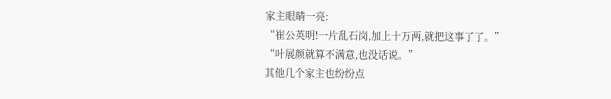家主眼睛一亮:
“崔公英明!一片乱石岗,加上十万两,就把这事了了。”
“叶展颜就算不满意,也没话说。”
其他几个家主也纷纷点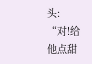头:
“对!给他点甜